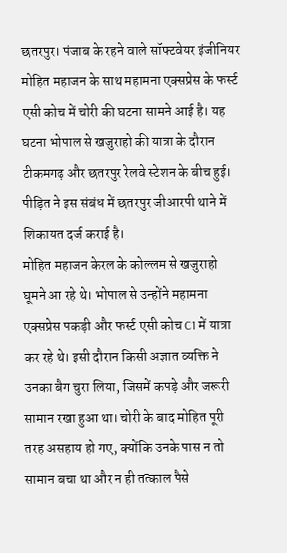छतरपुर। पंजाब के रहने वाले सॉफ्टवेयर इंजीनियर मोहित महाजन के साथ महामना एक्सप्रेस के फर्स्ट एसी कोच में चोरी की घटना सामने आई है। यह घटना भोपाल से खजुराहो की यात्रा के दौरान टीकमगढ़ और छतरपुर रेलवे स्टेशन के बीच हुई। पीड़ित ने इस संबंध में छतरपुर जीआरपी थाने में शिकायत दर्ज कराई है।
मोहित महाजन केरल के कोल्लम से खजुराहो घूमने आ रहे थे। भोपाल से उन्होंने महामना एक्सप्रेस पकड़ी और फर्स्ट एसी कोच C1 में यात्रा कर रहे थे। इसी दौरान किसी अज्ञात व्यक्ति ने उनका बैग चुरा लिया, जिसमें कपड़े और जरूरी सामान रखा हुआ था। चोरी के बाद मोहित पूरी तरह असहाय हो गए, क्योंकि उनके पास न तो सामान बचा था और न ही तत्काल पैसे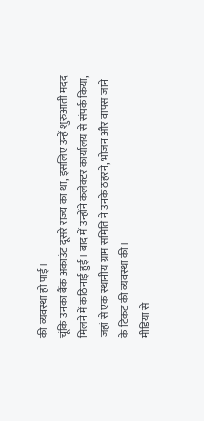की व्यवस्था हो पाई।
चूंकि उनका बैंक अकाउंट दूसरे राज्य का था, इसलिए उन्हें शुरुआती मदद मिलने में कठिनाई हुई। बाद में उन्होंने कलेक्टर कार्यालय से संपर्क किया, जहां से एक स्थानीय ग्राम समिति ने उनके ठहरने, भोजन और वापस जाने के टिकट की व्यवस्था की।
मीडिया से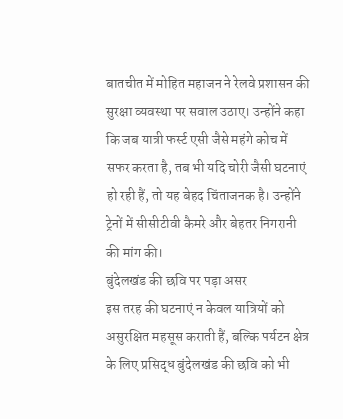बातचीत में मोहित महाजन ने रेलवे प्रशासन की सुरक्षा व्यवस्था पर सवाल उठाए। उन्होंने कहा कि जब यात्री फर्स्ट एसी जैसे महंगे कोच में सफर करता है, तब भी यदि चोरी जैसी घटनाएं हो रही हैं, तो यह बेहद चिंताजनक है। उन्होंने ट्रेनों में सीसीटीवी कैमरे और बेहतर निगरानी की मांग की।
बुंदेलखंड की छवि पर पड़ा असर
इस तरह की घटनाएं न केवल यात्रियों को असुरक्षित महसूस कराती हैं, बल्कि पर्यटन क्षेत्र के लिए प्रसिद्ध बुंदेलखंड की छवि को भी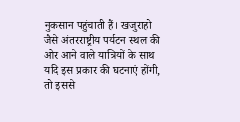नुकसान पहुंचाती हैं। खजुराहो जैसे अंतरराष्ट्रीय पर्यटन स्थल की ओर आने वाले यात्रियों के साथ यदि इस प्रकार की घटनाएं होंगी, तो इससे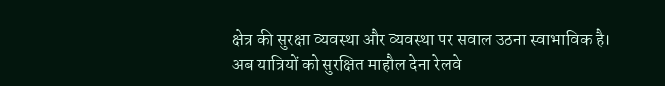क्षेत्र की सुरक्षा व्यवस्था और व्यवस्था पर सवाल उठना स्वाभाविक है। अब यात्रियों को सुरक्षित माहौल देना रेलवे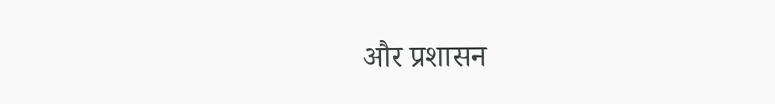और प्रशासन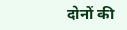दोनों की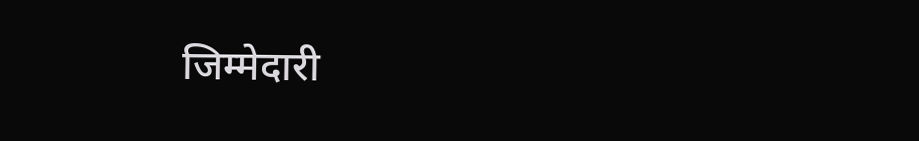जिम्मेदारी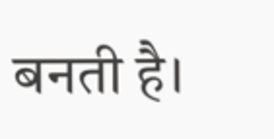बनती है।